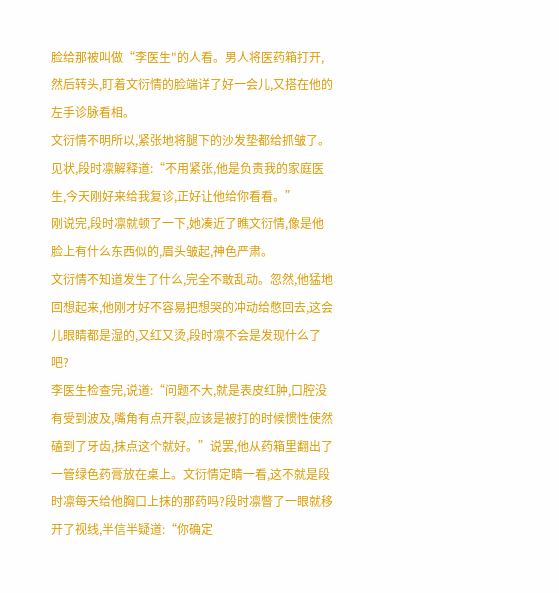脸给那被叫做“李医生"的人看。男人将医药箱打开,然后转头,盯着文衍情的脸端详了好一会儿,又搭在他的左手诊脉看相。
文衍情不明所以,紧张地将腿下的沙发垫都给抓皱了。见状,段时凛解释道:“不用紧张,他是负责我的家庭医生,今天刚好来给我复诊,正好让他给你看看。”
刚说完,段时凛就顿了一下,她凑近了瞧文衍情,像是他脸上有什么东西似的,眉头皱起,神色严肃。
文衍情不知道发生了什么,完全不敢乱动。忽然,他猛地回想起来,他刚才好不容易把想哭的冲动给憋回去,这会儿眼睛都是湿的,又红又烫,段时凛不会是发现什么了吧?
李医生检查完,说道:“问题不大,就是表皮红肿,口腔没有受到波及,嘴角有点开裂,应该是被打的时候惯性使然磕到了牙齿,抹点这个就好。”说罢,他从药箱里翻出了一管绿色药膏放在桌上。文衍情定睛一看,这不就是段时凛每天给他胸口上抹的那药吗?段时凛瞥了一眼就移开了视线,半信半疑道:“你确定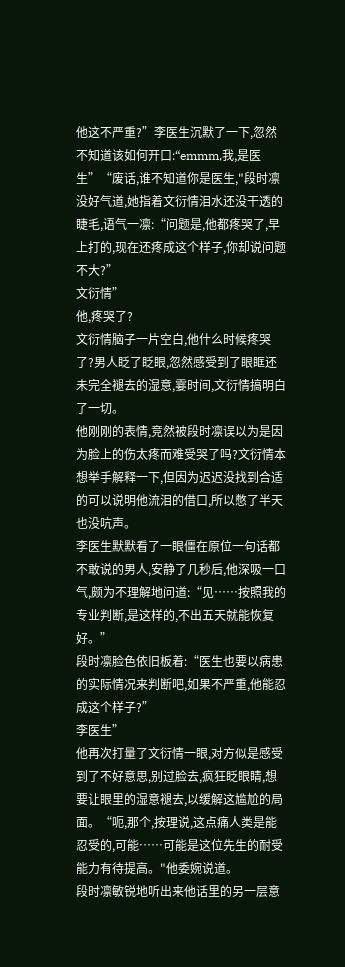他这不严重?”李医生沉默了一下,忽然不知道该如何开口:“emmm,我,是医生”“废话,谁不知道你是医生,"段时凛没好气道,她指着文衍情泪水还没干透的睫毛,语气一凛:“问题是,他都疼哭了,早上打的,现在还疼成这个样子,你却说问题不大?”
文衍情”
他,疼哭了?
文衍情脑子一片空白,他什么时候疼哭了?男人眨了眨眼,忽然感受到了眼眶还未完全褪去的湿意,霎时间,文衍情搞明白了一切。
他刚刚的表情,竞然被段时凛误以为是因为脸上的伤太疼而难受哭了吗?文衍情本想举手解释一下,但因为迟迟没找到合适的可以说明他流泪的借口,所以憋了半天也没吭声。
李医生默默看了一眼僵在原位一句话都不敢说的男人,安静了几秒后,他深吸一口气,颇为不理解地问道:“见……按照我的专业判断,是这样的,不出五天就能恢复好。”
段时凛脸色依旧板着:“医生也要以病患的实际情况来判断吧,如果不严重,他能忍成这个样子?”
李医生”
他再次打量了文衍情一眼,对方似是感受到了不好意思,别过脸去,疯狂眨眼睛,想要让眼里的湿意褪去,以缓解这尴尬的局面。“呃,那个,按理说,这点痛人类是能忍受的,可能……可能是这位先生的耐受能力有待提高。"他委婉说道。
段时凛敏锐地听出来他话里的另一层意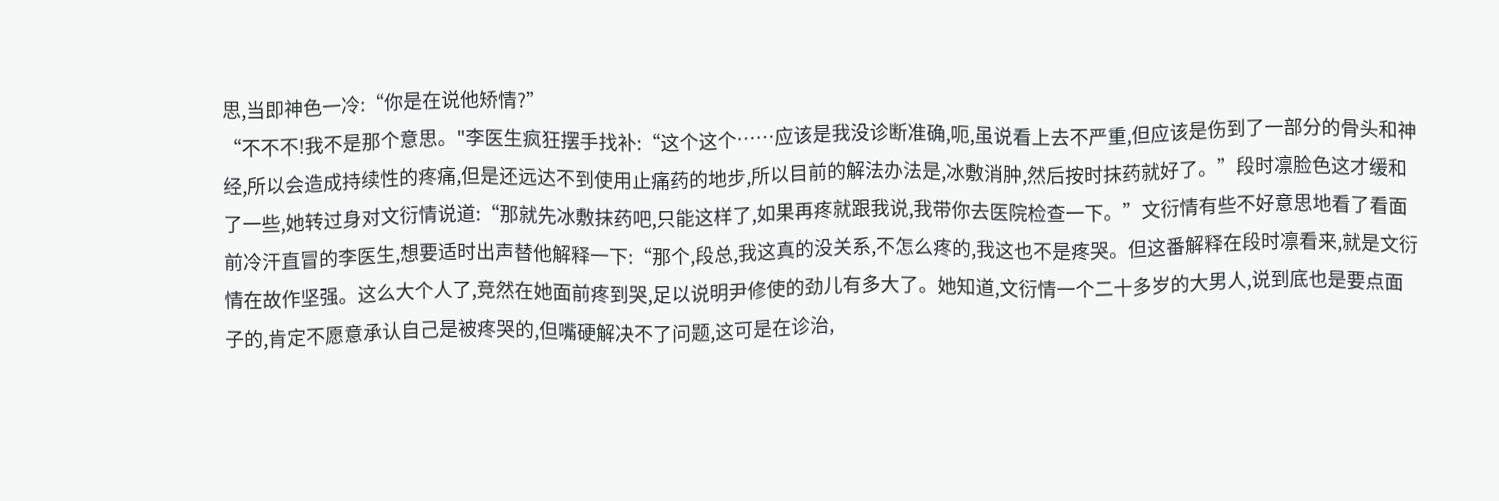思,当即神色一冷:“你是在说他矫情?”
“不不不!我不是那个意思。"李医生疯狂摆手找补:“这个这个……应该是我没诊断准确,呃,虽说看上去不严重,但应该是伤到了一部分的骨头和神经,所以会造成持续性的疼痛,但是还远达不到使用止痛药的地步,所以目前的解法办法是,冰敷消肿,然后按时抹药就好了。”段时凛脸色这才缓和了一些,她转过身对文衍情说道:“那就先冰敷抹药吧,只能这样了,如果再疼就跟我说,我带你去医院检查一下。”文衍情有些不好意思地看了看面前冷汗直冒的李医生,想要适时出声替他解释一下:“那个,段总,我这真的没关系,不怎么疼的,我这也不是疼哭。但这番解释在段时凛看来,就是文衍情在故作坚强。这么大个人了,竞然在她面前疼到哭,足以说明尹修使的劲儿有多大了。她知道,文衍情一个二十多岁的大男人,说到底也是要点面子的,肯定不愿意承认自己是被疼哭的,但嘴硬解决不了问题,这可是在诊治,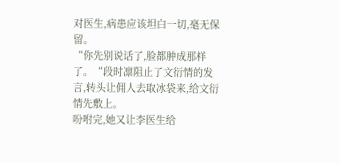对医生,病患应该坦白一切,毫无保留。
“你先别说话了,脸都肿成那样了。“段时凛阻止了文衍情的发言,转头让佣人去取冰袋来,给文衍情先敷上。
吩咐完,她又让李医生给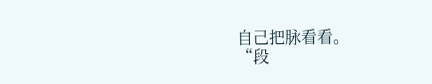自己把脉看看。
“段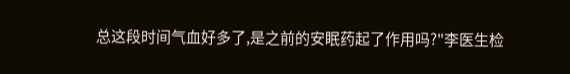总这段时间气血好多了,是之前的安眠药起了作用吗?"李医生检